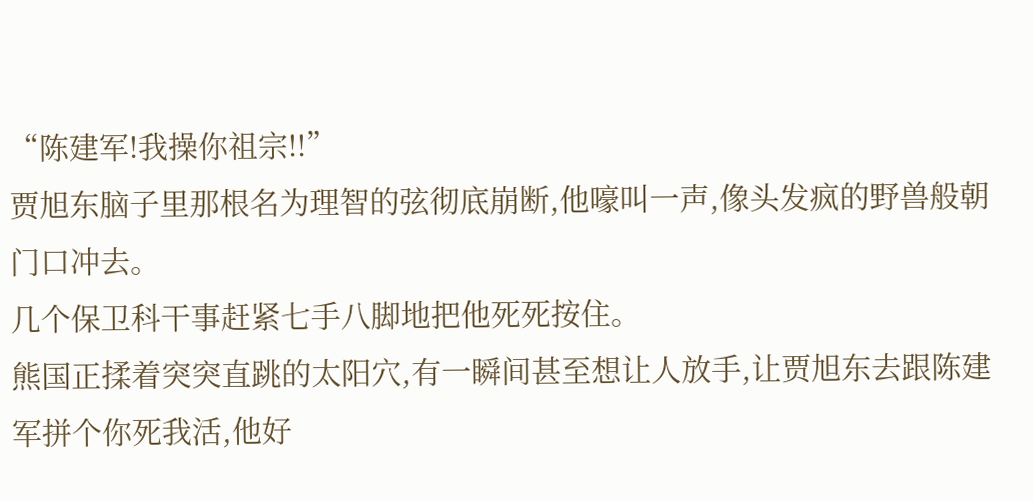“陈建军!我操你祖宗!!”
贾旭东脑子里那根名为理智的弦彻底崩断,他嚎叫一声,像头发疯的野兽般朝门口冲去。
几个保卫科干事赶紧七手八脚地把他死死按住。
熊国正揉着突突直跳的太阳穴,有一瞬间甚至想让人放手,让贾旭东去跟陈建军拼个你死我活,他好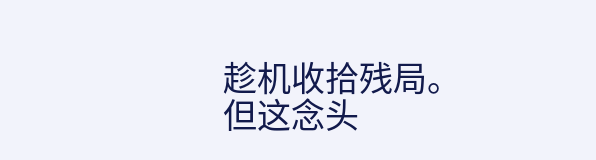趁机收拾残局。
但这念头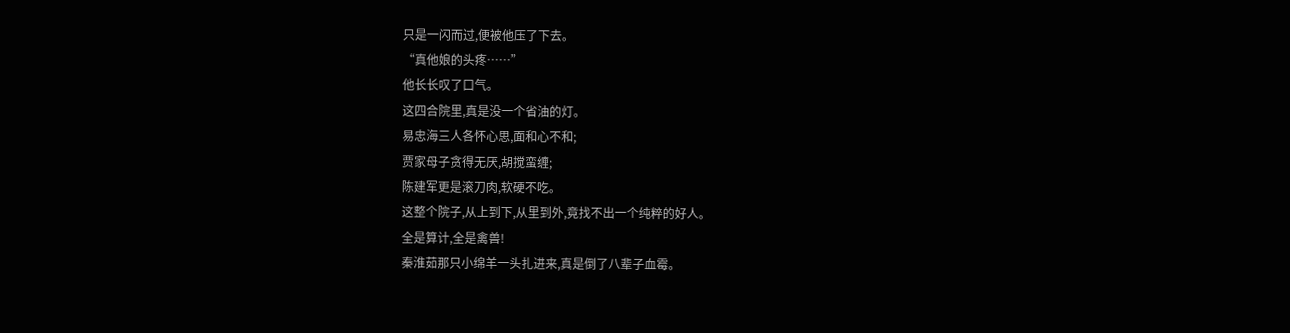只是一闪而过,便被他压了下去。
“真他娘的头疼……”
他长长叹了口气。
这四合院里,真是没一个省油的灯。
易忠海三人各怀心思,面和心不和;
贾家母子贪得无厌,胡搅蛮缠;
陈建军更是滚刀肉,软硬不吃。
这整个院子,从上到下,从里到外,竟找不出一个纯粹的好人。
全是算计,全是禽兽!
秦淮茹那只小绵羊一头扎进来,真是倒了八辈子血霉。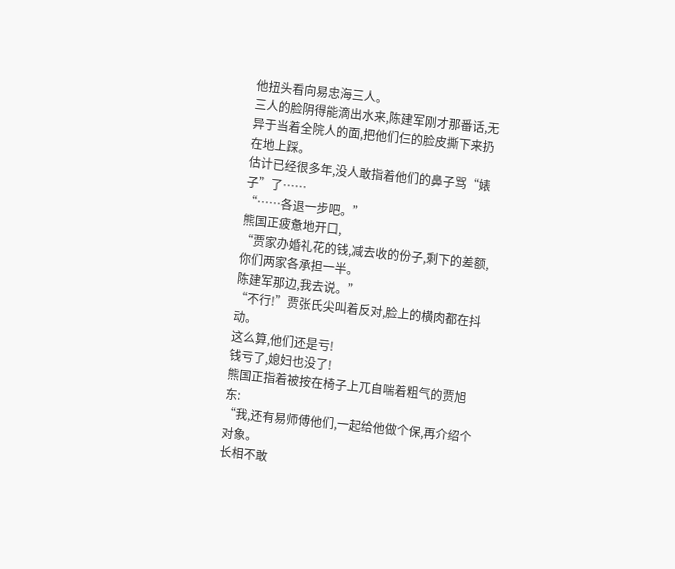他扭头看向易忠海三人。
三人的脸阴得能滴出水来,陈建军刚才那番话,无异于当着全院人的面,把他们仨的脸皮撕下来扔在地上踩。
估计已经很多年,没人敢指着他们的鼻子骂“婊子”了……
“……各退一步吧。”
熊国正疲惫地开口,
“贾家办婚礼花的钱,减去收的份子,剩下的差额,你们两家各承担一半。
陈建军那边,我去说。”
“不行!”贾张氏尖叫着反对,脸上的横肉都在抖动。
这么算,他们还是亏!
钱亏了,媳妇也没了!
熊国正指着被按在椅子上兀自喘着粗气的贾旭东:
“我,还有易师傅他们,一起给他做个保,再介绍个对象。
长相不敢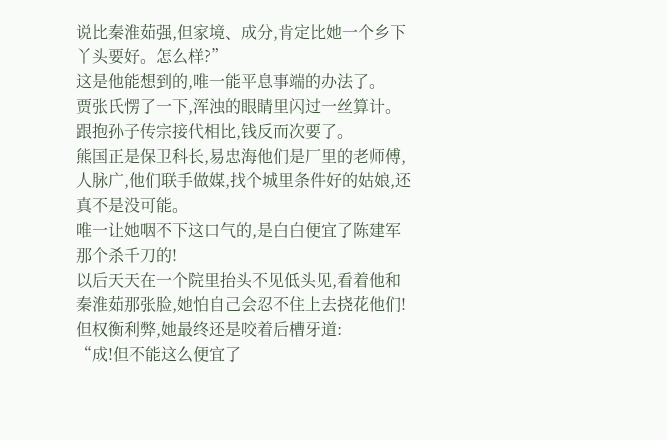说比秦淮茹强,但家境、成分,肯定比她一个乡下丫头要好。怎么样?”
这是他能想到的,唯一能平息事端的办法了。
贾张氏愣了一下,浑浊的眼睛里闪过一丝算计。
跟抱孙子传宗接代相比,钱反而次要了。
熊国正是保卫科长,易忠海他们是厂里的老师傅,人脉广,他们联手做媒,找个城里条件好的姑娘,还真不是没可能。
唯一让她咽不下这口气的,是白白便宜了陈建军那个杀千刀的!
以后天天在一个院里抬头不见低头见,看着他和秦淮茹那张脸,她怕自己会忍不住上去挠花他们!
但权衡利弊,她最终还是咬着后槽牙道:
“成!但不能这么便宜了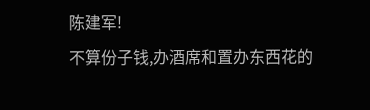陈建军!
不算份子钱,办酒席和置办东西花的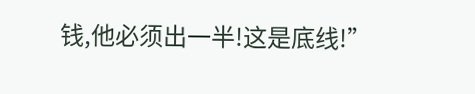钱,他必须出一半!这是底线!”